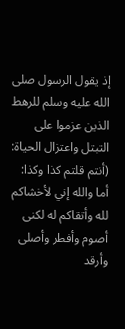إذ يقول الرسول صلى الله عليه وسلم للرهط الذين عزموا على التبتل واعتزال الحياة: (أنتم قلتم كذا وكذا: أما والله إني لأخشاكم لله وأتقاكم له لكنى أصوم وأفطر وأصلى وأرقد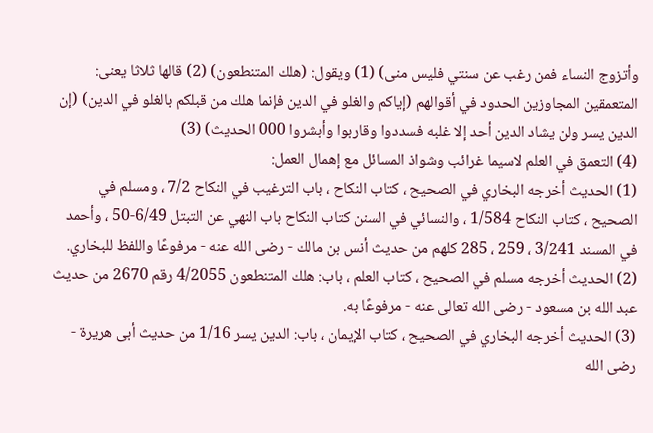وأتزوج النساء فمن رغب عن سنتي فليس منى) (1) ويقول: (هلك المتنطعون) (2) قالها ثلاثا يعنى: المتعمقين المجاوزين الحدود في أقوالهم (إياكم والغلو في الدين فإنما هلك من قبلكم بالغلو في الدين) (إن الدين يسر ولن يشاد الدين أحد إلا غلبه فسددوا وقاربوا وأبشروا 000 الحديث) (3)
(4) التعمق في العلم لاسيما غرائب وشواذ المسائل مع إهمال العمل:
(1) الحديث أخرجه البخاري في الصحيح ، كتاب النكاح ، باب الترغيب في النكاح 7/2 ، ومسلم في الصحيح ، كتاب النكاح 1/584 ، والنسائي في السنن كتاب النكاح باب النهي عن التبتل 6/49-50 ، وأحمد في المسند 3/241 ، 259 ، 285 كلهم من حديث أنس بن مالك - رضى الله عنه - مرفوعًا واللفظ للبخاري.
(2) الحديث أخرجه مسلم في الصحيح ، كتاب العلم ، باب: هلك المتنطعون 4/2055 رقم 2670 من حديث عبد الله بن مسعود - رضى الله تعالى عنه - مرفوعًا به.
(3) الحديث أخرجه البخاري في الصحيح ، كتاب الإيمان ، باب: الدين يسر 1/16 من حديث أبى هريرة - رضى الله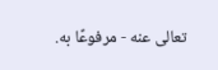تعالى عنه - مرفوعًا به.